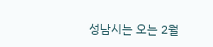성남시는 오는 2월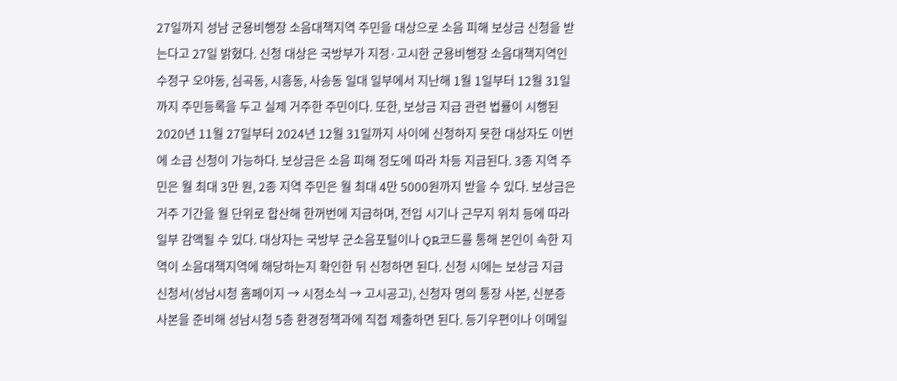27일까지 성남 군용비행장 소음대책지역 주민을 대상으로 소음 피해 보상금 신청을 받는다고 27일 밝혔다. 신청 대상은 국방부가 지정·고시한 군용비행장 소음대책지역인 수정구 오야동, 심곡동, 시흥동, 사송동 일대 일부에서 지난해 1월 1일부터 12월 31일까지 주민등록을 두고 실제 거주한 주민이다. 또한, 보상금 지급 관련 법률이 시행된 2020년 11월 27일부터 2024년 12월 31일까지 사이에 신청하지 못한 대상자도 이번에 소급 신청이 가능하다. 보상금은 소음 피해 정도에 따라 차등 지급된다. 3종 지역 주민은 월 최대 3만 원, 2종 지역 주민은 월 최대 4만 5000원까지 받을 수 있다. 보상금은 거주 기간을 월 단위로 합산해 한꺼번에 지급하며, 전입 시기나 근무지 위치 등에 따라 일부 감액될 수 있다. 대상자는 국방부 군소음포털이나 QR코드를 통해 본인이 속한 지역이 소음대책지역에 해당하는지 확인한 뒤 신청하면 된다. 신청 시에는 보상금 지급 신청서(성남시청 홈페이지 → 시정소식 → 고시공고), 신청자 명의 통장 사본, 신분증 사본을 준비해 성남시청 5층 환경정책과에 직접 제출하면 된다. 등기우편이나 이메일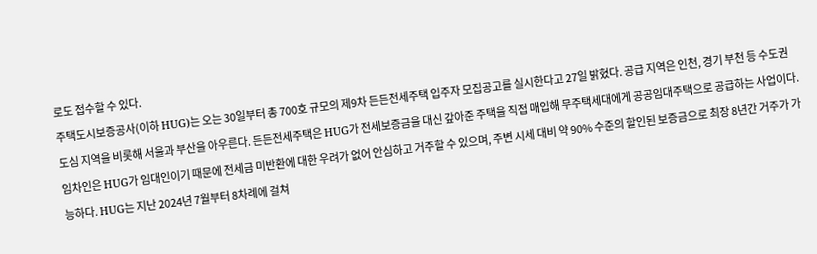로도 접수할 수 있다.
주택도시보증공사(이하 HUG)는 오는 30일부터 총 700호 규모의 제9차 든든전세주택 입주자 모집공고를 실시한다고 27일 밝혔다. 공급 지역은 인천, 경기 부천 등 수도권 도심 지역을 비롯해 서울과 부산을 아우른다. 든든전세주택은 HUG가 전세보증금을 대신 갚아준 주택을 직접 매입해 무주택세대에게 공공임대주택으로 공급하는 사업이다. 임차인은 HUG가 임대인이기 때문에 전세금 미반환에 대한 우려가 없어 안심하고 거주할 수 있으며, 주변 시세 대비 약 90% 수준의 할인된 보증금으로 최장 8년간 거주가 가능하다. HUG는 지난 2024년 7월부터 8차례에 걸쳐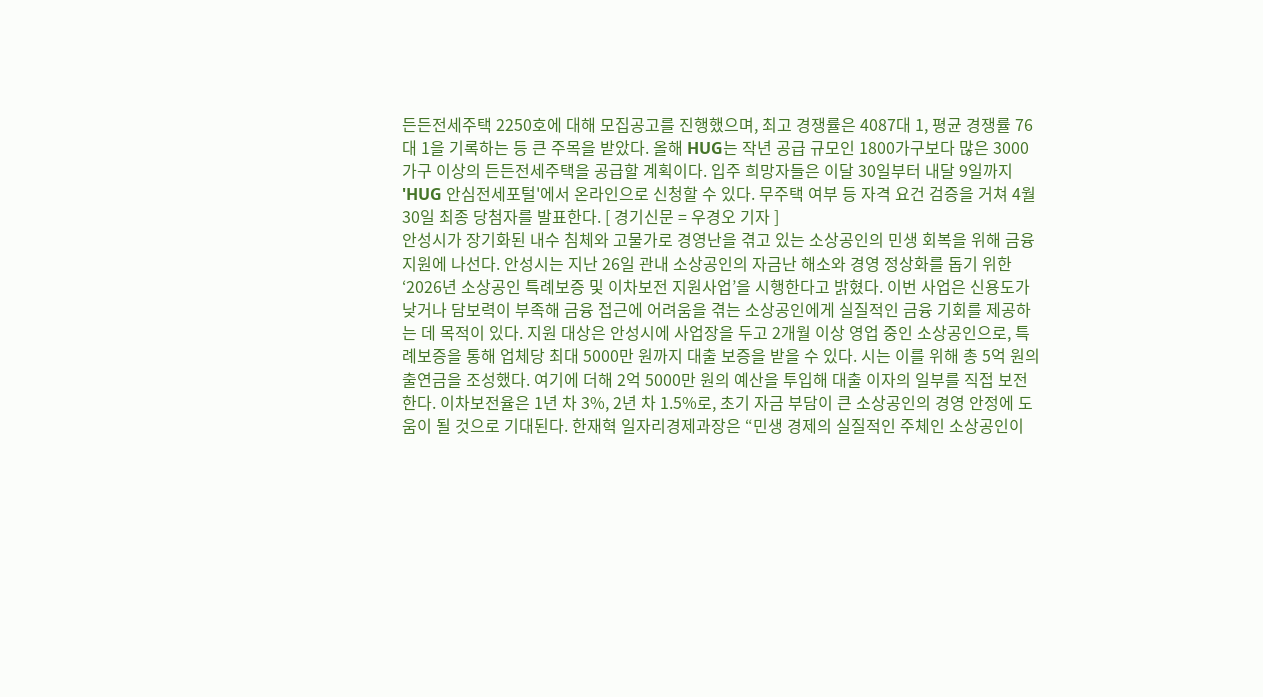든든전세주택 2250호에 대해 모집공고를 진행했으며, 최고 경쟁률은 4087대 1, 평균 경쟁률 76대 1을 기록하는 등 큰 주목을 받았다. 올해 HUG는 작년 공급 규모인 1800가구보다 많은 3000가구 이상의 든든전세주택을 공급할 계획이다. 입주 희망자들은 이달 30일부터 내달 9일까지 'HUG 안심전세포털'에서 온라인으로 신청할 수 있다. 무주택 여부 등 자격 요건 검증을 거쳐 4월30일 최종 당첨자를 발표한다. [ 경기신문 = 우경오 기자 ]
안성시가 장기화된 내수 침체와 고물가로 경영난을 겪고 있는 소상공인의 민생 회복을 위해 금융 지원에 나선다. 안성시는 지난 26일 관내 소상공인의 자금난 해소와 경영 정상화를 돕기 위한 ‘2026년 소상공인 특례보증 및 이차보전 지원사업’을 시행한다고 밝혔다. 이번 사업은 신용도가 낮거나 담보력이 부족해 금융 접근에 어려움을 겪는 소상공인에게 실질적인 금융 기회를 제공하는 데 목적이 있다. 지원 대상은 안성시에 사업장을 두고 2개월 이상 영업 중인 소상공인으로, 특례보증을 통해 업체당 최대 5000만 원까지 대출 보증을 받을 수 있다. 시는 이를 위해 총 5억 원의 출연금을 조성했다. 여기에 더해 2억 5000만 원의 예산을 투입해 대출 이자의 일부를 직접 보전한다. 이차보전율은 1년 차 3%, 2년 차 1.5%로, 초기 자금 부담이 큰 소상공인의 경영 안정에 도움이 될 것으로 기대된다. 한재혁 일자리경제과장은 “민생 경제의 실질적인 주체인 소상공인이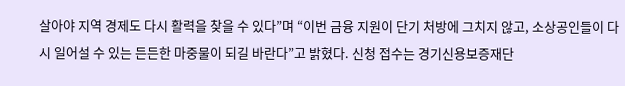살아야 지역 경제도 다시 활력을 찾을 수 있다”며 “이번 금융 지원이 단기 처방에 그치지 않고, 소상공인들이 다시 일어설 수 있는 든든한 마중물이 되길 바란다”고 밝혔다. 신청 접수는 경기신용보증재단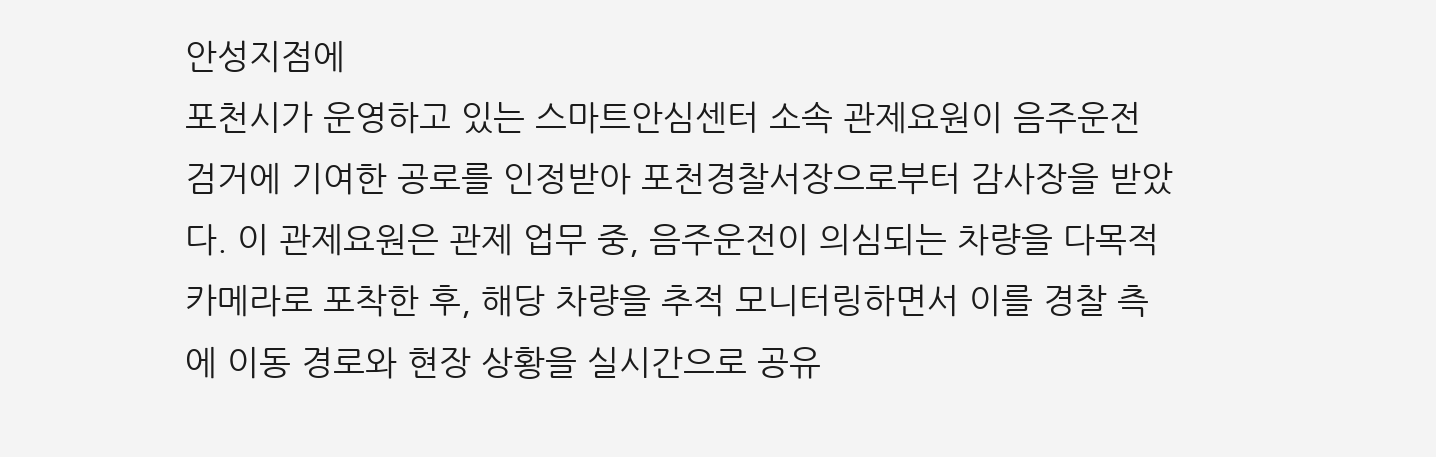안성지점에
포천시가 운영하고 있는 스마트안심센터 소속 관제요원이 음주운전 검거에 기여한 공로를 인정받아 포천경찰서장으로부터 감사장을 받았다. 이 관제요원은 관제 업무 중, 음주운전이 의심되는 차량을 다목적 카메라로 포착한 후, 해당 차량을 추적 모니터링하면서 이를 경찰 측에 이동 경로와 현장 상황을 실시간으로 공유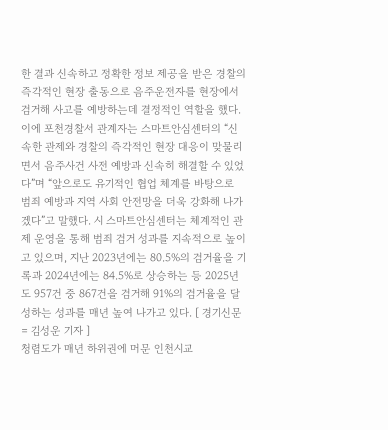한 결과 신속하고 정확한 정보 제공을 받은 경찰의 즉각적인 현장 출동으로 음주운전자를 현장에서 검거해 사고를 예방하는데 결정적인 역할을 했다. 이에 포천경찰서 관계자는 스마트안심센터의 “신속한 관제와 경찰의 즉각적인 현장 대응이 맞물리면서 음주사건 사전 예방과 신속히 해결할 수 있었다”며 “앞으로도 유기적인 협업 체계를 바탕으로 범죄 예방과 지역 사회 안전망을 더욱 강화해 나가겠다”고 말했다. 시 스마트안심센터는 체계적인 관제 운영을 통해 범죄 검거 성과를 지속적으로 높이고 있으며, 지난 2023년에는 80.5%의 검거율을 기록과 2024년에는 84.5%로 상승하는 등 2025년도 957건 중 867건을 검거해 91%의 검거율을 달성하는 성과를 매년 높여 나가고 있다. [ 경기신문 = 김성운 기자 ]
청렴도가 매년 하위권에 머문 인천시교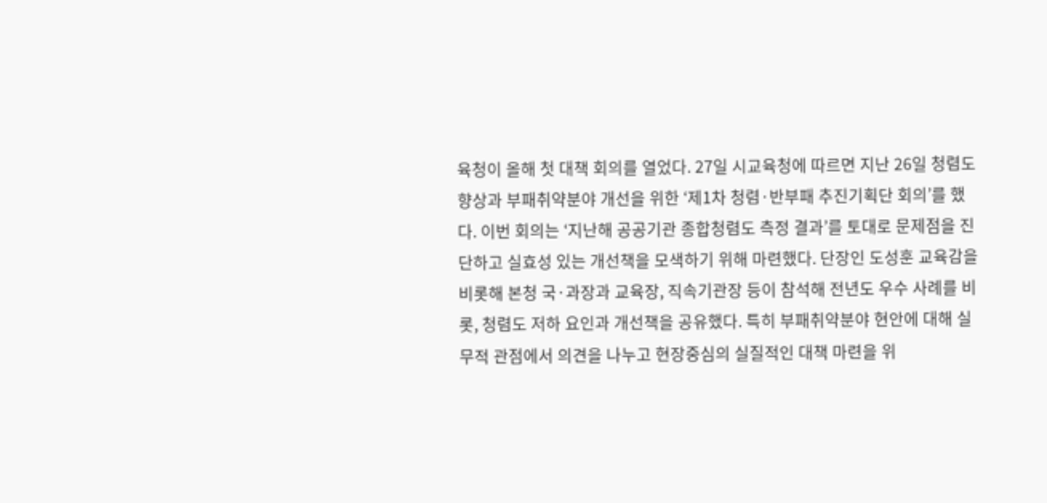육청이 올해 첫 대책 회의를 열었다. 27일 시교육청에 따르면 지난 26일 청렴도 향상과 부패취약분야 개선을 위한 ‘제1차 청렴·반부패 추진기획단 회의’를 했다. 이번 회의는 ‘지난해 공공기관 종합청렴도 측정 결과’를 토대로 문제점을 진단하고 실효성 있는 개선책을 모색하기 위해 마련했다. 단장인 도성훈 교육감을 비롯해 본청 국·과장과 교육장, 직속기관장 등이 참석해 전년도 우수 사례를 비롯, 청렴도 저하 요인과 개선책을 공유했다. 특히 부패취약분야 현안에 대해 실무적 관점에서 의견을 나누고 현장중심의 실질적인 대책 마련을 위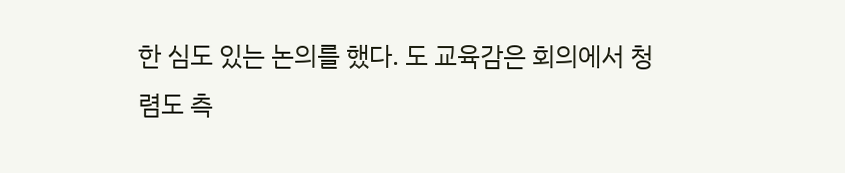한 심도 있는 논의를 했다. 도 교육감은 회의에서 청렴도 측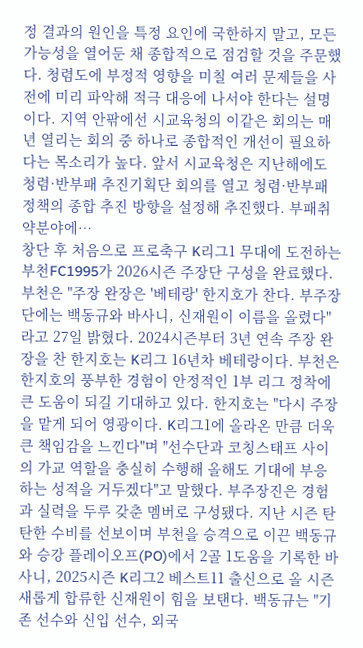정 결과의 원인을 특정 요인에 국한하지 말고, 모든 가능성을 열어둔 채 종합적으로 점검할 것을 주문했다. 청렴도에 부정적 영향을 미칠 여러 문제들을 사전에 미리 파악해 적극 대응에 나서야 한다는 설명이다. 지역 안팎에선 시교육청의 이같은 회의는 매년 열리는 회의 중 하나로 종합적인 개선이 필요하다는 목소리가 높다. 앞서 시교육청은 지난해에도 청렴·반부패 추진기획단 회의를 열고 청렴·반부패 정책의 종합 추진 방향을 설정해 추진했다. 부패취약분야에…
창단 후 처음으로 프로축구 K리그1 무대에 도전하는 부천FC1995가 2026시즌 주장단 구성을 완료했다. 부천은 "주장 완장은 '베테랑' 한지호가 찬다. 부주장단에는 백동규와 바사니, 신재원이 이름을 올렸다"라고 27일 밝혔다. 2024시즌부터 3년 연속 주장 완장을 찬 한지호는 K리그 16년차 베테랑이다. 부천은 한지호의 풍부한 경험이 안정적인 1부 리그 정착에 큰 도움이 되길 기대하고 있다. 한지호는 "다시 주장을 맡게 되어 영광이다. K리그1에 올라온 만큼 더욱 큰 책임감을 느낀다"며 "선수단과 코칭스태프 사이의 가교 역할을 충실히 수행해 올해도 기대에 부응하는 성적을 거두겠다"고 말했다. 부주장진은 경험과 실력을 두루 갖춘 멤버로 구성됐다. 지난 시즌 탄탄한 수비를 선보이며 부천을 승격으로 이끈 백동규와 승강 플레이오프(PO)에서 2골 1도움을 기록한 바사니, 2025시즌 K리그2 베스트11 출신으로 올 시즌 새롭게 합류한 신재원이 힘을 보탠다. 백동규는 "기존 선수와 신입 선수, 외국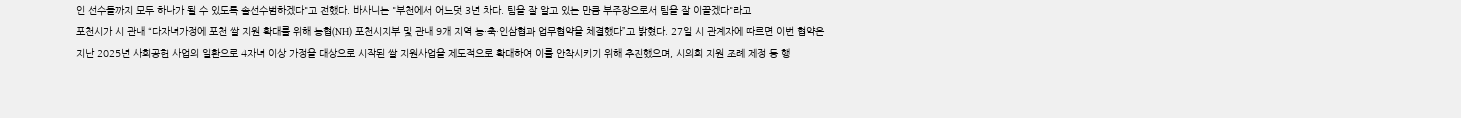인 선수들까지 모두 하나가 될 수 있도록 솔선수범하겠다"고 전했다. 바사니는 "부천에서 어느덧 3년 차다. 팀을 잘 알고 있는 만큼 부주장으로서 팀을 잘 이끌겠다"라고
포천시가 시 관내 “다자녀가정에 포천 쌀 지원 확대를 위해 농협(NH) 포천시지부 및 관내 9개 지역 농·축·인삼협과 업무협약을 체결했다”고 밝혔다. 27일 시 관계자에 따르면 이번 협약은 지난 2025년 사회공헌 사업의 일환으로 4자녀 이상 가정을 대상으로 시작된 쌀 지원사업을 제도적으로 확대하여 이를 안착시키기 위해 추진했으며, 시의회 지원 조례 제정 등 행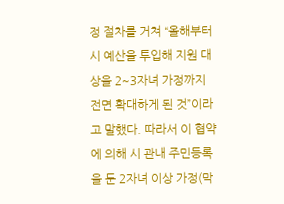정 절차를 거쳐 “올해부터 시 예산을 투입해 지원 대상을 2~3자녀 가정까지 전면 확대하게 된 것”이라고 말했다. 따라서 이 협약에 의해 시 관내 주민등록을 둔 2자녀 이상 가정(막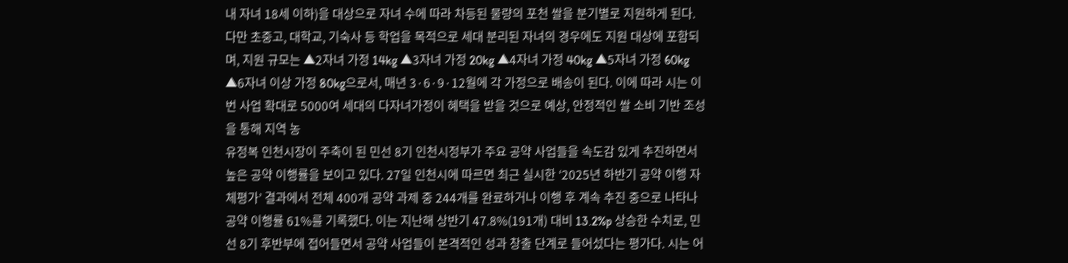내 자녀 18세 이하)을 대상으로 자녀 수에 따라 차등된 물량의 포천 쌀을 분기별로 지원하게 된다. 다만 초중고, 대학교, 기숙사 등 학업을 목적으로 세대 분리된 자녀의 경우에도 지원 대상에 포함되며, 지원 규모는 ▲2자녀 가정 14kg ▲3자녀 가정 20kg ▲4자녀 가정 40kg ▲5자녀 가정 60kg ▲6자녀 이상 가정 80kg으로서, 매년 3·6·9·12월에 각 가정으로 배송이 된다. 이에 따라 시는 이번 사업 확대로 5000여 세대의 다자녀가정이 혜택을 받을 것으로 예상, 안정적인 쌀 소비 기반 조성을 통해 지역 농
유정복 인천시장이 주축이 된 민선 8기 인천시정부가 주요 공약 사업들을 속도감 있게 추진하면서 높은 공약 이행률을 보이고 있다. 27일 인천시에 따르면 최근 실시한 ‘2025년 하반기 공약 이행 자체평가’ 결과에서 전체 400개 공약 과제 중 244개를 완료하거나 이행 후 계속 추진 중으로 나타나 공약 이행률 61%를 기록했다. 이는 지난해 상반기 47.8%(191개) 대비 13.2%p 상승한 수치로, 민선 8기 후반부에 접어들면서 공약 사업들이 본격적인 성과 창출 단계로 들어섰다는 평가다. 시는 어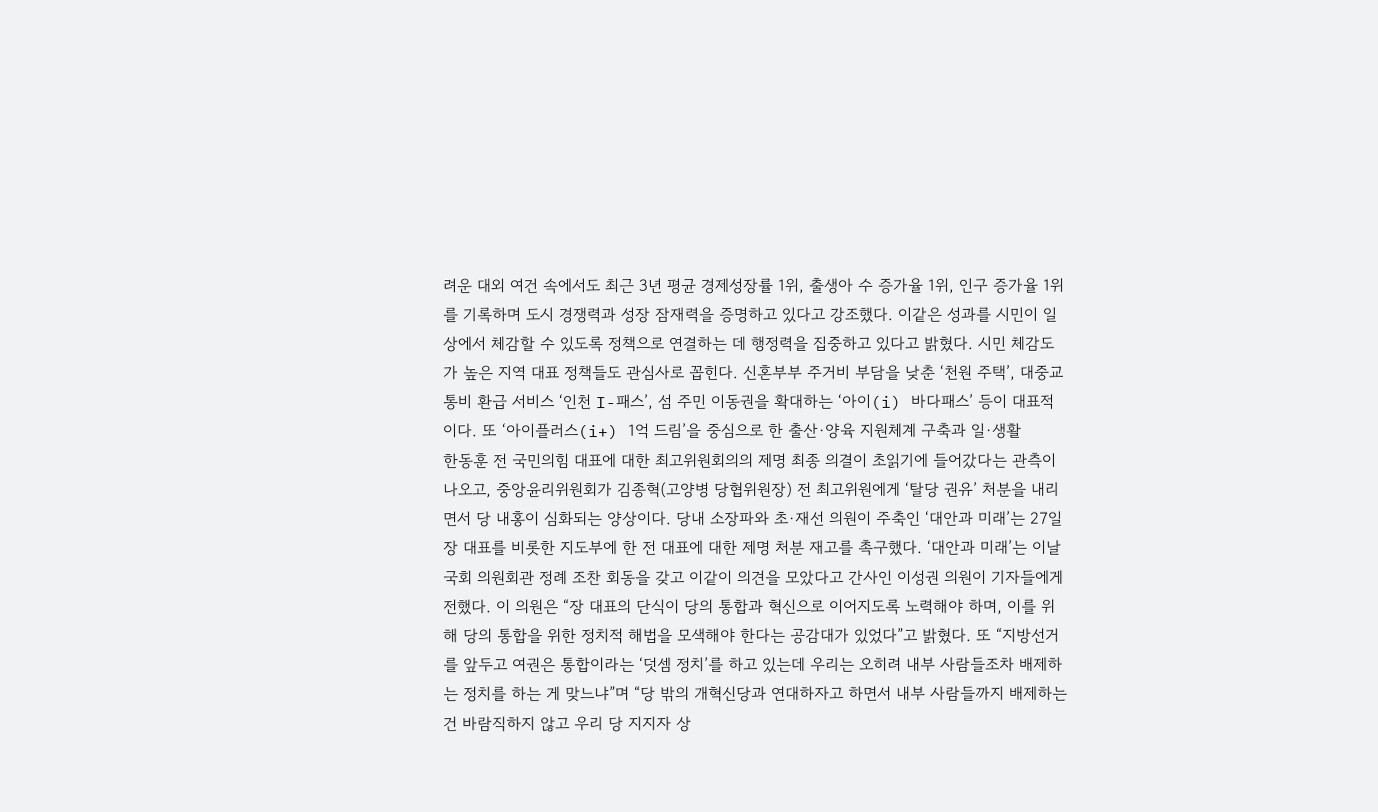려운 대외 여건 속에서도 최근 3년 평균 경제성장률 1위, 출생아 수 증가율 1위, 인구 증가율 1위를 기록하며 도시 경쟁력과 성장 잠재력을 증명하고 있다고 강조했다. 이같은 성과를 시민이 일상에서 체감할 수 있도록 정책으로 연결하는 데 행정력을 집중하고 있다고 밝혔다. 시민 체감도가 높은 지역 대표 정책들도 관심사로 꼽힌다. 신혼부부 주거비 부담을 낮춘 ‘천원 주택’, 대중교통비 환급 서비스 ‘인천 I-패스’, 섬 주민 이동권을 확대하는 ‘아이(i) 바다패스’ 등이 대표적이다. 또 ‘아이플러스(i+) 1억 드림’을 중심으로 한 출산·양육 지원체계 구축과 일·생활
한동훈 전 국민의힘 대표에 대한 최고위원회의의 제명 최종 의결이 초읽기에 들어갔다는 관측이 나오고, 중앙윤리위원회가 김종혁(고양병 당협위원장) 전 최고위원에게 ‘탈당 권유’ 처분을 내리면서 당 내홍이 심화되는 양상이다. 당내 소장파와 초·재선 의원이 주축인 ‘대안과 미래’는 27일 장 대표를 비롯한 지도부에 한 전 대표에 대한 제명 처분 재고를 촉구했다. ‘대안과 미래’는 이날 국회 의원회관 정례 조찬 회동을 갖고 이같이 의견을 모았다고 간사인 이성권 의원이 기자들에게 전했다. 이 의원은 “장 대표의 단식이 당의 통합과 혁신으로 이어지도록 노력해야 하며, 이를 위해 당의 통합을 위한 정치적 해법을 모색해야 한다는 공감대가 있었다”고 밝혔다. 또 “지방선거를 앞두고 여권은 통합이라는 ‘덧셈 정치’를 하고 있는데 우리는 오히려 내부 사람들조차 배제하는 정치를 하는 게 맞느냐”며 “당 밖의 개혁신당과 연대하자고 하면서 내부 사람들까지 배제하는 건 바람직하지 않고 우리 당 지지자 상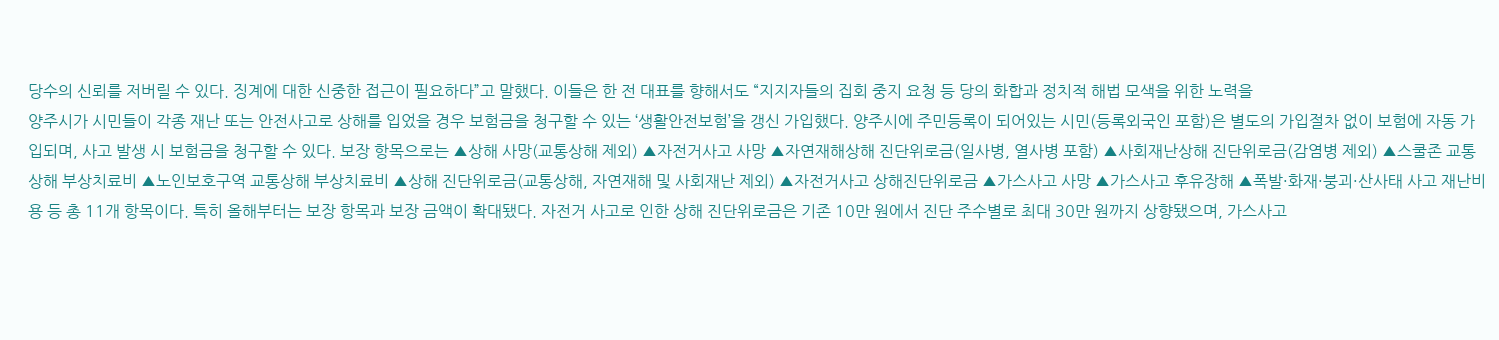당수의 신뢰를 저버릴 수 있다. 징계에 대한 신중한 접근이 필요하다”고 말했다. 이들은 한 전 대표를 향해서도 “지지자들의 집회 중지 요청 등 당의 화합과 정치적 해법 모색을 위한 노력을
양주시가 시민들이 각종 재난 또는 안전사고로 상해를 입었을 경우 보험금을 청구할 수 있는 ‘생활안전보험’을 갱신 가입했다. 양주시에 주민등록이 되어있는 시민(등록외국인 포함)은 별도의 가입절차 없이 보험에 자동 가입되며, 사고 발생 시 보험금을 청구할 수 있다. 보장 항목으로는 ▲상해 사망(교통상해 제외) ▲자전거사고 사망 ▲자연재해상해 진단위로금(일사병, 열사병 포함) ▲사회재난상해 진단위로금(감염병 제외) ▲스쿨존 교통상해 부상치료비 ▲노인보호구역 교통상해 부상치료비 ▲상해 진단위로금(교통상해, 자연재해 및 사회재난 제외) ▲자전거사고 상해진단위로금 ▲가스사고 사망 ▲가스사고 후유장해 ▲폭발·화재·붕괴·산사태 사고 재난비용 등 총 11개 항목이다. 특히 올해부터는 보장 항목과 보장 금액이 확대됐다. 자전거 사고로 인한 상해 진단위로금은 기존 10만 원에서 진단 주수별로 최대 30만 원까지 상향됐으며, 가스사고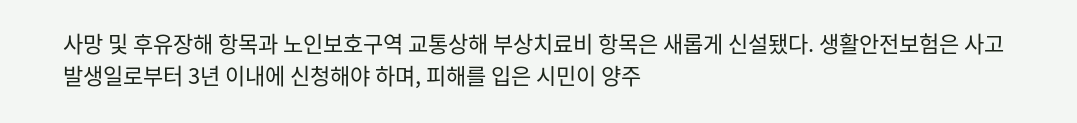사망 및 후유장해 항목과 노인보호구역 교통상해 부상치료비 항목은 새롭게 신설됐다. 생활안전보험은 사고 발생일로부터 3년 이내에 신청해야 하며, 피해를 입은 시민이 양주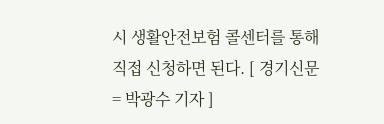시 생활안전보험 콜센터를 통해 직접 신청하면 된다. [ 경기신문 = 박광수 기자 ]